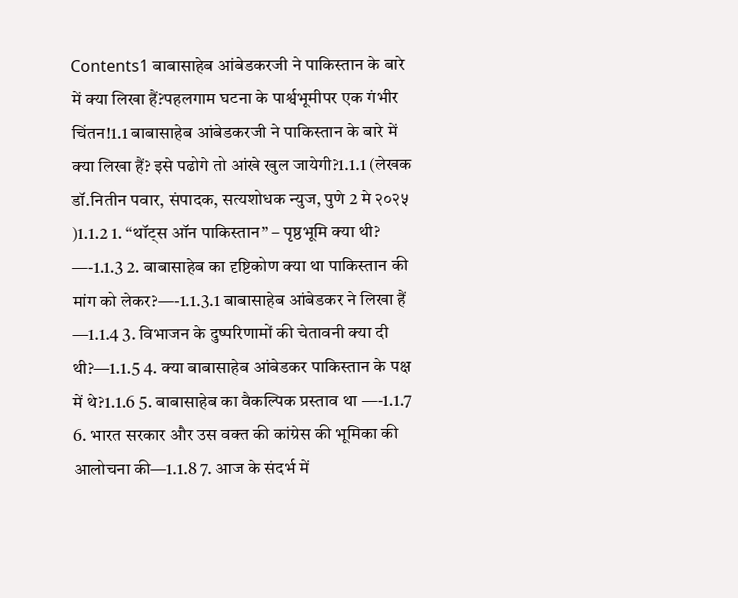Contents1 बाबासाहेब आंबेडकरजी ने पाकिस्तान के बारे में क्या लिखा हैं?पहलगाम घटना के पार्श्वभूमीपर एक गंभीर चिंतन!1.1 बाबासाहेब आंबेडकरजी ने पाकिस्तान के बारे में क्या लिखा हैं? इसे पढोगे तो आंखे खुल जायेगी?1.1.1 (लेखक डॉ.नितीन पवार, संपादक, सत्यशोधक न्युज, पुणे 2 मे २०२५ )1.1.2 1. “थॉट्स ऑन पाकिस्तान” – पृष्ठभूमि क्या थी? —-1.1.3 2. बाबासाहेब का दृष्टिकोण क्या था पाकिस्तान की मांग को लेकर?—-1.1.3.1 बाबासाहेब आंबेडकर ने लिखा हैं —1.1.4 3. विभाजन के दुष्परिणामों की चेतावनी क्या दी थी?—1.1.5 4. क्या बाबासाहेब आंबेडकर पाकिस्तान के पक्ष में थे?1.1.6 5. बाबासाहेब का वैकल्पिक प्रस्ताव था —-1.1.7 6. भारत सरकार और उस वक्त की कांग्रेस की भूमिका की आलोचना की—1.1.8 7. आज के संदर्भ में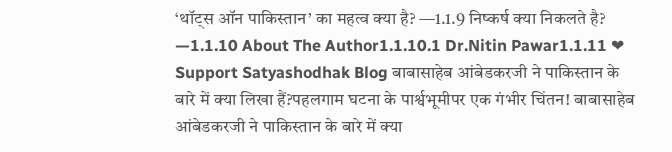‘थॉट्स ऑन पाकिस्तान’ का महत्व क्या है? —1.1.9 निष्कर्ष क्या निकलते है? —1.1.10 About The Author1.1.10.1 Dr.Nitin Pawar1.1.11 ❤ Support Satyashodhak Blog बाबासाहेब आंबेडकरजी ने पाकिस्तान के बारे में क्या लिखा हैं?पहलगाम घटना के पार्श्वभूमीपर एक गंभीर चिंतन! बाबासाहेब आंबेडकरजी ने पाकिस्तान के बारे में क्या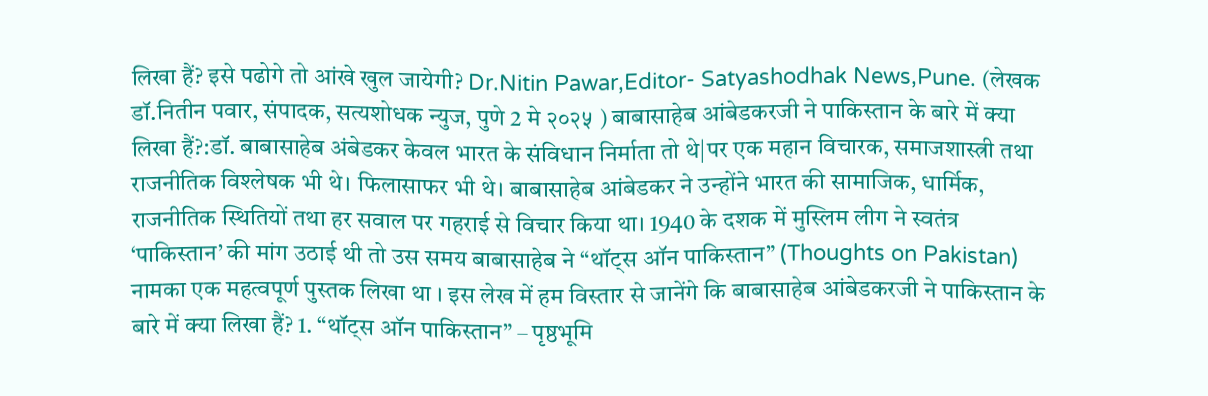लिखा हैं? इसे पढोगे तो आंखे खुल जायेगी? Dr.Nitin Pawar,Editor- Satyashodhak News,Pune. (लेखक डॉ.नितीन पवार, संपादक, सत्यशोधक न्युज, पुणे 2 मे २०२५ ) बाबासाहेब आंबेडकरजी ने पाकिस्तान के बारे में क्या लिखा हैं?:डॉ. बाबासाहेब अंबेडकर केवल भारत के संविधान निर्माता तो थे|पर एक महान विचारक, समाजशास्त्री तथा राजनीतिक विश्लेषक भी थे। फिलासाफर भी थे। बाबासाहेब आंबेडकर ने उन्होंने भारत की सामाजिक, धार्मिक, राजनीतिक स्थितियों तथा हर सवाल पर गहराई से विचार किया था। 1940 के दशक में मुस्लिम लीग ने स्वतंत्र ‘पाकिस्तान’ की मांग उठाई थी तो उस समय बाबासाहेब ने “थॉट्स ऑन पाकिस्तान” (Thoughts on Pakistan) नामका एक महत्वपूर्ण पुस्तक लिखा था । इस लेख में हम विस्तार से जानेंगे कि बाबासाहेब आंबेडकरजी ने पाकिस्तान के बारे में क्या लिखा हैं? 1. “थॉट्स ऑन पाकिस्तान” – पृष्ठभूमि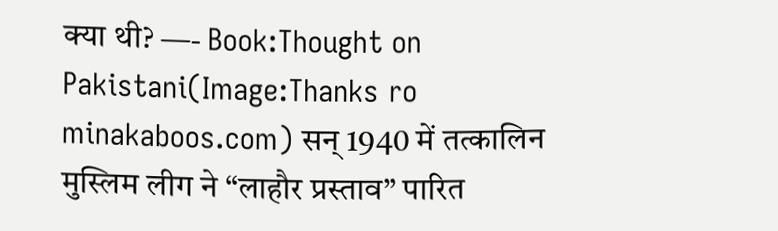क्या थी? —- Book:Thought on Pakistani(Image:Thanks ro minakaboos.com) सन् 1940 में तत्कालिन मुस्लिम लीग ने “लाहौर प्रस्ताव” पारित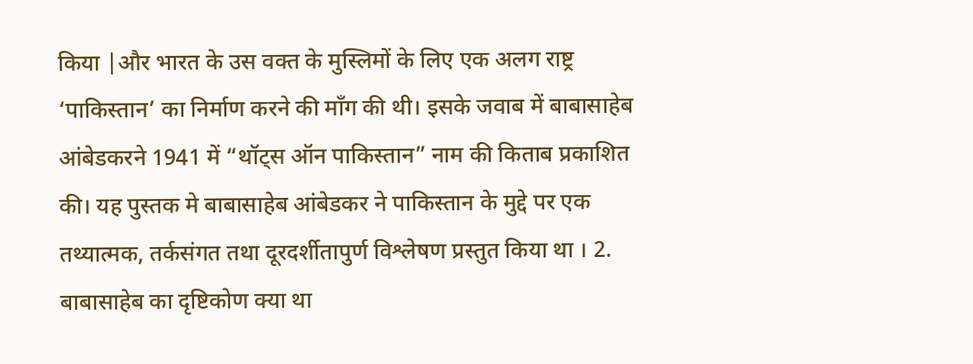किया |और भारत के उस वक्त के मुस्लिमों के लिए एक अलग राष्ट्र ‘पाकिस्तान’ का निर्माण करने की माँग की थी। इसके जवाब में बाबासाहेब आंबेडकरने 1941 में “थॉट्स ऑन पाकिस्तान” नाम की किताब प्रकाशित की। यह पुस्तक मे बाबासाहेब आंबेडकर ने पाकिस्तान के मुद्दे पर एक तथ्यात्मक, तर्कसंगत तथा दूरदर्शीतापुर्ण विश्लेषण प्रस्तुत किया था । 2. बाबासाहेब का दृष्टिकोण क्या था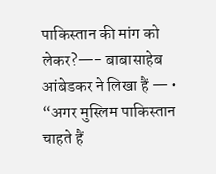पाकिस्तान की मांग को लेकर?—- बाबासाहेब आंबेडकर ने लिखा हैं — • “अगर मुस्लिम पाकिस्तान चाहते हैं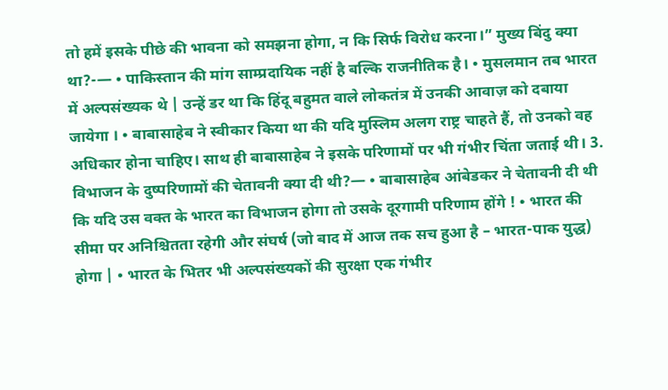तो हमें इसके पीछे की भावना को समझना होगा, न कि सिर्फ विरोध करना।” मुख्य बिंदु क्या था?-— • पाकिस्तान की मांग साम्प्रदायिक नहीं है बल्कि राजनीतिक है। • मुसलमान तब भारत में अल्पसंख्यक थे | उन्हें डर था कि हिंदू बहुमत वाले लोकतंत्र में उनकी आवाज़ को दबाया जायेगा । • बाबासाहेब ने स्वीकार किया था की यदि मुस्लिम अलग राष्ट्र चाहते हैं, तो उनको वह अधिकार होना चाहिए। साथ ही बाबासाहेब ने इसके परिणामों पर भी गंभीर चिंता जताई थी। 3. विभाजन के दुष्परिणामों की चेतावनी क्या दी थी?— • बाबासाहेब आंबेडकर ने चेतावनी दी थी कि यदि उस वक्त के भारत का विभाजन होगा तो उसके दूरगामी परिणाम होंगे ! • भारत की सीमा पर अनिश्चितता रहेगी और संघर्ष (जो बाद में आज तक सच हुआ है – भारत-पाक युद्ध) होगा | • भारत के भितर भी अल्पसंख्यकों की सुरक्षा एक गंभीर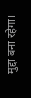मुद्दा बना रहेगा।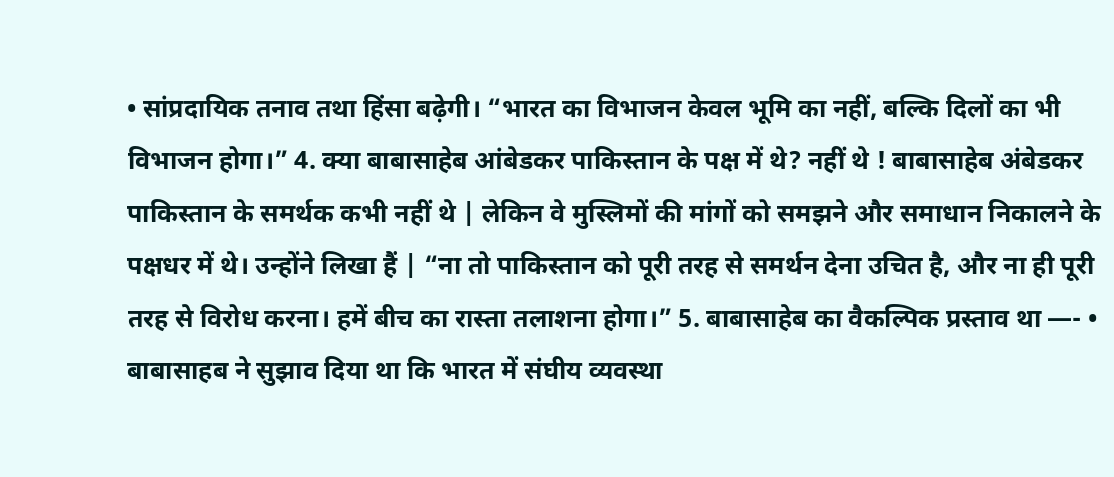• सांप्रदायिक तनाव तथा हिंसा बढ़ेगी। “भारत का विभाजन केवल भूमि का नहीं, बल्कि दिलों का भी विभाजन होगा।” 4. क्या बाबासाहेब आंबेडकर पाकिस्तान के पक्ष में थे? नहीं थे ! बाबासाहेब अंबेडकर पाकिस्तान के समर्थक कभी नहीं थे | लेकिन वे मुस्लिमों की मांगों को समझने और समाधान निकालने के पक्षधर में थे। उन्होंने लिखा हैं | “ना तो पाकिस्तान को पूरी तरह से समर्थन देना उचित है, और ना ही पूरी तरह से विरोध करना। हमें बीच का रास्ता तलाशना होगा।” 5. बाबासाहेब का वैकल्पिक प्रस्ताव था —- • बाबासाहब ने सुझाव दिया था कि भारत में संघीय व्यवस्था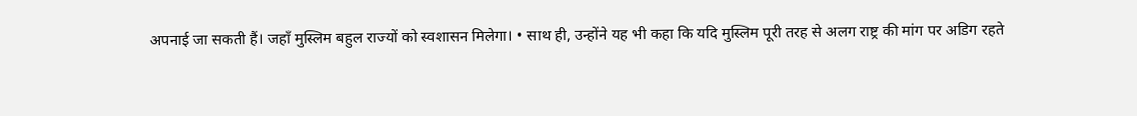अपनाई जा सकती हैं। जहाँ मुस्लिम बहुल राज्यों को स्वशासन मिलेगा। • साथ ही, उन्होंने यह भी कहा कि यदि मुस्लिम पूरी तरह से अलग राष्ट्र की मांग पर अडिग रहते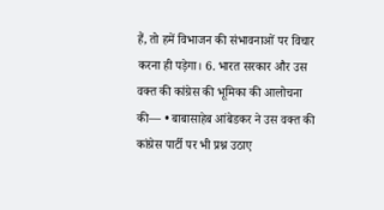हैं, तो हमें विभाजन की संभावनाओं पर विचार करना ही पड़ेगा। 6. भारत सरकार और उस वक्त की कांग्रेस की भूमिका की आलोचना की— • बाबासाहेब आंबेडकर ने उस वक्त की कांग्रेस पार्टी पर भी प्रश्न उठाए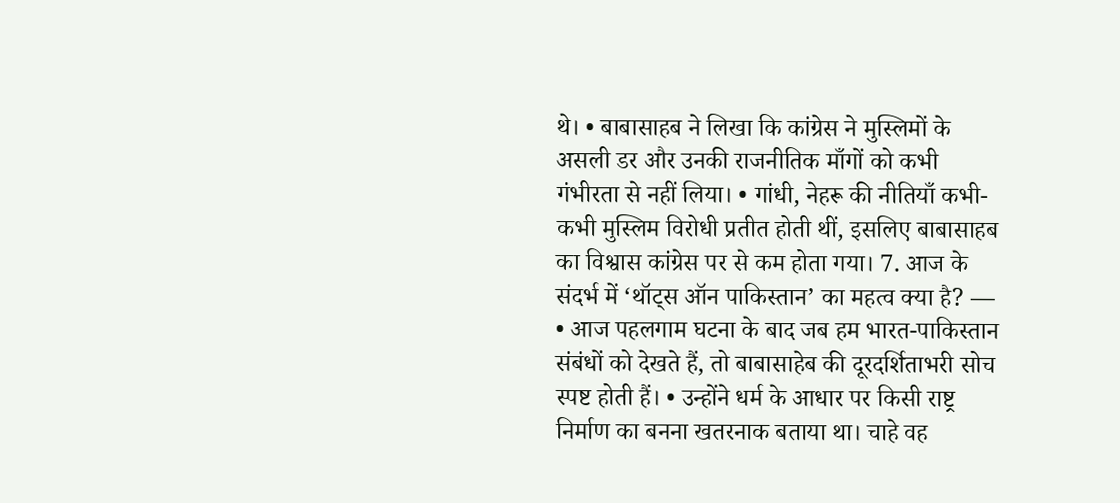थे। • बाबासाहब ने लिखा कि कांग्रेस ने मुस्लिमों के असली डर और उनकी राजनीतिक माँगों को कभी गंभीरता से नहीं लिया। • गांधी, नेहरू की नीतियाँ कभी-कभी मुस्लिम विरोधी प्रतीत होती थीं, इसलिए बाबासाहब का विश्वास कांग्रेस पर से कम होता गया। 7. आज के संदर्भ में ‘थॉट्स ऑन पाकिस्तान’ का महत्व क्या है? — • आज पहलगाम घटना के बाद जब हम भारत-पाकिस्तान संबंधों को देखते हैं, तो बाबासाहेब की दूरदर्शिताभरी सोच स्पष्ट होती हैं। • उन्होंने धर्म के आधार पर किसी राष्ट्र निर्माण का बनना खतरनाक बताया था। चाहे वह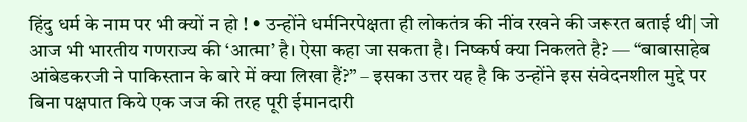हिंदु धर्म के नाम पर भी क्यों न हो ! • उन्होंने धर्मनिरपेक्षता ही लोकतंत्र की नींव रखने की जरूरत बताई थी| जो आज भी भारतीय गणराज्य की ‘आत्मा’ है। ऐसा कहा जा सकता है। निष्कर्ष क्या निकलते है? — “बाबासाहेब आंबेडकरजी ने पाकिस्तान के बारे में क्या लिखा हैं?” – इसका उत्तर यह है कि उन्होंने इस संवेदनशील मुद्दे पर बिना पक्षपात किये एक जज की तरह पूरी ईमानदारी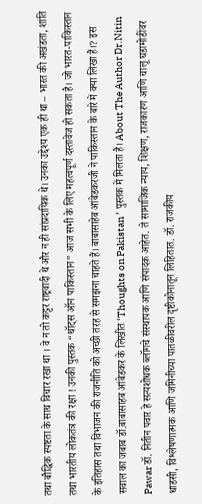तथा बौद्धिक स्पष्टता के साथ विचार रखा था । वे न तो कट्टर राष्ट्रवादी थे और न ही सांप्रदायिक थे। उनका उद्देश्य एक ही था – भारत की अखंडता, शांति तथा भारतीय लोकतंत्र की रक्षा ! उनकी पुस्तक “थॉट्स ऑन पाकिस्तान” आज सभी के लिए महत्वपूर्ण दस्तावेज हो सकता है। जो भारत-पाकिस्तान के इतिहास तथा विभाजन की राजनीति को अच्छी तरह से समझना चाहते हैं। बाबासाहेब आंबेडकरजी ने पाकिस्तान के बारे में क्या लिखा हैं।? इस सवाल का जबाब डॉ.बाबासाहब आंबेडकर के लिखीत ‘Thoughts on Pakistan ‘ पुस्तक में मिलता है। About The Author Dr.Nitin Pawar डॉ. नितीन पवार हे सत्यशोधक ब्लॉगचे संस्थापक आणि संपादक आहेत. ते सामाजिक न्याय, शिक्षण, राजकारण आणि चालू घडामोडींवर धाडसी, विश्लेषणात्मक आणि जमिनीच्या पातळीवरील दृष्टीकोनातून लिहितात. डॉ. राजकीय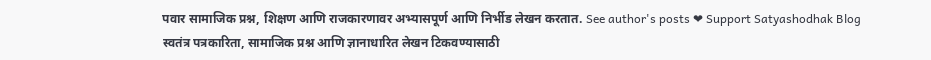पवार सामाजिक प्रश्न, शिक्षण आणि राजकारणावर अभ्यासपूर्ण आणि निर्भीड लेखन करतात. See author's posts ❤ Support Satyashodhak Blog स्वतंत्र पत्रकारिता, सामाजिक प्रश्न आणि ज्ञानाधारित लेखन टिकवण्यासाठी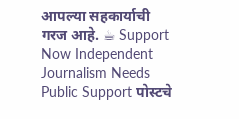आपल्या सहकार्याची गरज आहे. ☕ Support Now Independent Journalism Needs Public Support पोस्टचे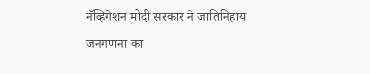नॅव्हिगेशन मोदी सरकार ने जातिनिहाय जनगणना का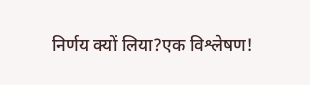निर्णय क्यों लिया?एक विश्लेषण!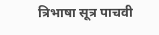त्रिभाषा सूत्र पाचवी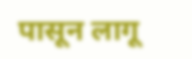पासून लागू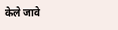केले जावे